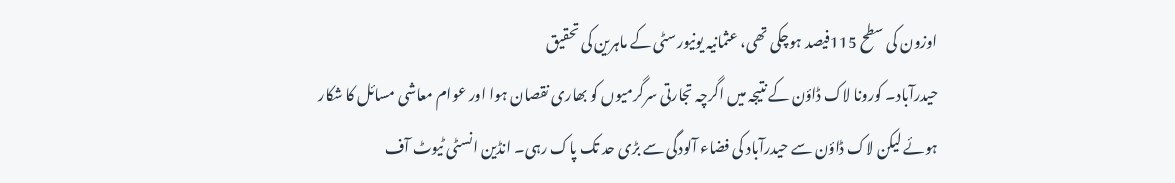اوزون کی سطح 115فیصد ہوچکی تھی، عثمانیہ یونیورسٹی کے ماہرین کی تحقیق
حیدرآباد۔ کورونا لاک ڈاؤن کے نتیجہ میں اگرچہ تجارتی سرگرمیوں کو بھاری نقصان ہوا اور عوام معاشی مسائل کا شکار ہوئے لیکن لاک ڈاؤن سے حیدرآباد کی فضاء آلودگی سے بڑی حد تک پاک رہی۔ انڈین انسٹی ٹیوٹ آف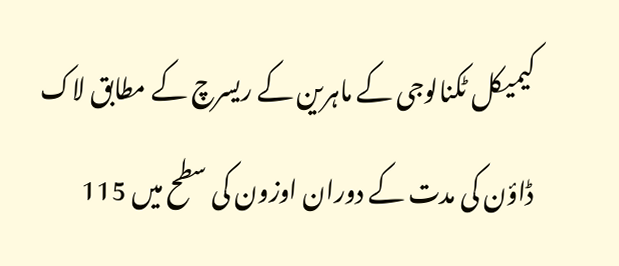کیمیکل ٹکنالوجی کے ماہرین کے ریسرچ کے مطابق لاک ڈاؤن کی مدت کے دوران اوزون کی سطح میں 115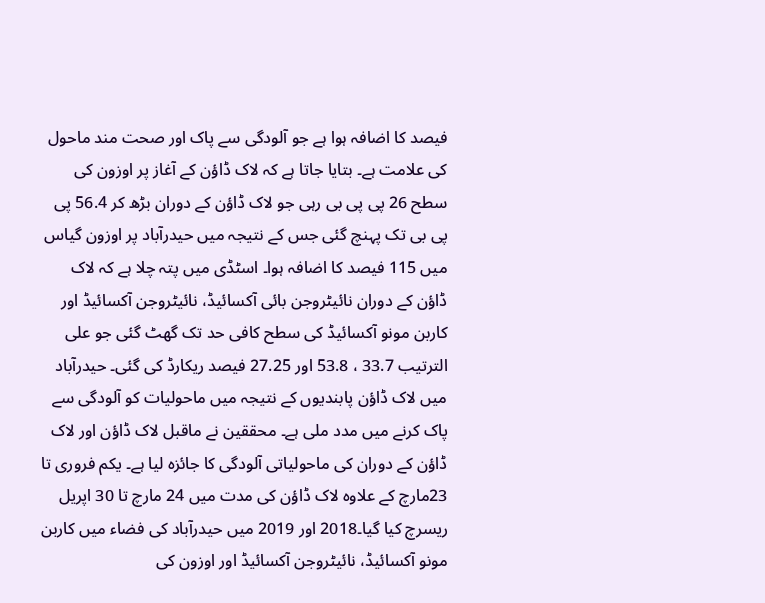فیصد کا اضافہ ہوا ہے جو آلودگی سے پاک اور صحت مند ماحول کی علامت ہے۔ بتایا جاتا ہے کہ لاک ڈاؤن کے آغاز پر اوزون کی سطح 26 پی پی بی رہی جو لاک ڈاؤن کے دوران بڑھ کر 56.4 پی پی بی تک پہنچ گئی جس کے نتیجہ میں حیدرآباد پر اوزون گیاس میں 115 فیصد کا اضافہ ہوا۔ اسٹڈی میں پتہ چلا ہے کہ لاک ڈاؤن کے دوران نائیٹروجن بائی آکسائیڈ، نائیٹروجن آکسائیڈ اور کاربن مونو آکسائیڈ کی سطح کافی حد تک گھٹ گئی جو علی الترتیب 33.7 ، 53.8 اور 27.25 فیصد ریکارڈ کی گئی۔ حیدرآباد میں لاک ڈاؤن پابندیوں کے نتیجہ میں ماحولیات کو آلودگی سے پاک کرنے میں مدد ملی ہے۔ محققین نے ماقبل لاک ڈاؤن اور لاک ڈاؤن کے دوران کی ماحولیاتی آلودگی کا جائزہ لیا ہے۔ یکم فروری تا 23مارچ کے علاوہ لاک ڈاؤن کی مدت میں 24 مارچ تا 30 اپریل ریسرچ کیا گیا۔2018 اور 2019 میں حیدرآباد کی فضاء میں کاربن مونو آکسائیڈ، نائیٹروجن آکسائیڈ اور اوزون کی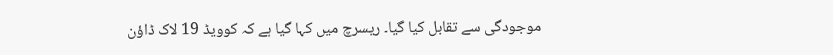موجودگی سے تقابل کیا گیا۔ ریسرچ میں کہا گیا ہے کہ کوویڈ 19 لاک ڈاؤن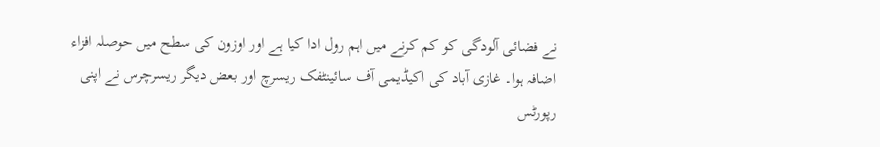نے فضائی آلودگی کو کم کرنے میں اہم رول ادا کیا ہے اور اوزون کی سطح میں حوصلہ افزاء اضافہ ہوا۔ غازی آباد کی اکیڈیمی آف سائینٹفک ریسرچ اور بعض دیگر ریسرچرس نے اپنی رپورٹس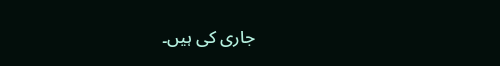جاری کی ہیں۔